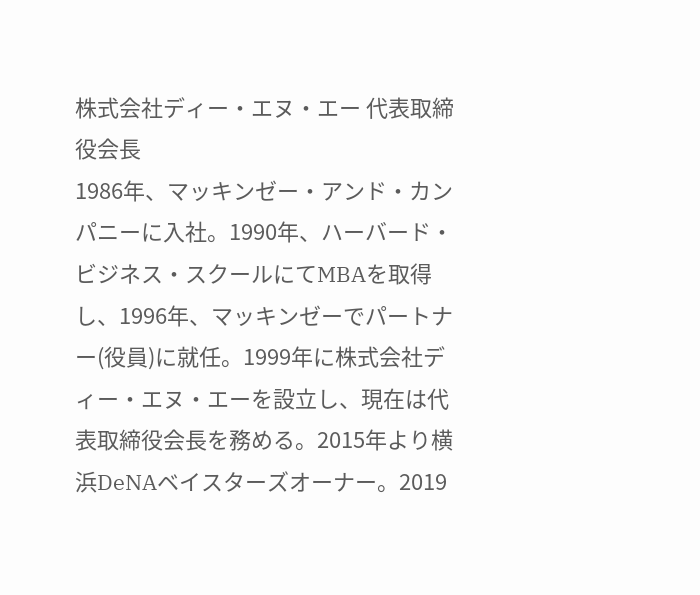株式会社ディー・エヌ・エー 代表取締役会長
1986年、マッキンゼー・アンド・カンパニーに入社。1990年、ハーバード・ビジネス・スクールにてMBAを取得し、1996年、マッキンゼーでパートナー(役員)に就任。1999年に株式会社ディー・エヌ・エーを設立し、現在は代表取締役会長を務める。2015年より横浜DeNAベイスターズオーナー。2019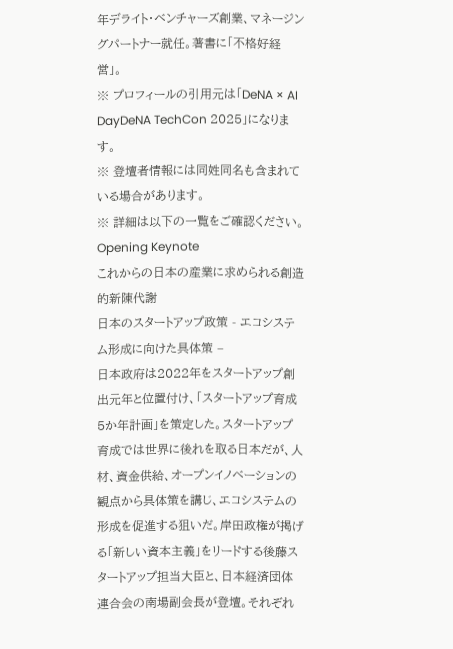年デライト・ベンチャーズ創業、マネージングパートナー就任。著書に「不格好経営」。
※ プロフィールの引用元は「DeNA × AI DayDeNA TechCon 2025」になります。
※ 登壇者情報には同姓同名も含まれている場合があります。
※ 詳細は以下の一覧をご確認ください。
Opening Keynote
これからの日本の産業に求められる創造的新陳代謝
日本のスタートアップ政策 - エコシステム形成に向けた具体策 –
日本政府は2022年をスタートアップ創出元年と位置付け、「スタートアップ育成5か年計画」を策定した。スタートアップ育成では世界に後れを取る日本だが、人材、資金供給、オープンイノベーションの観点から具体策を講じ、エコシステムの形成を促進する狙いだ。岸田政権が掲げる「新しい資本主義」をリードする後藤スタートアップ担当大臣と、日本経済団体連合会の南場副会長が登壇。それぞれ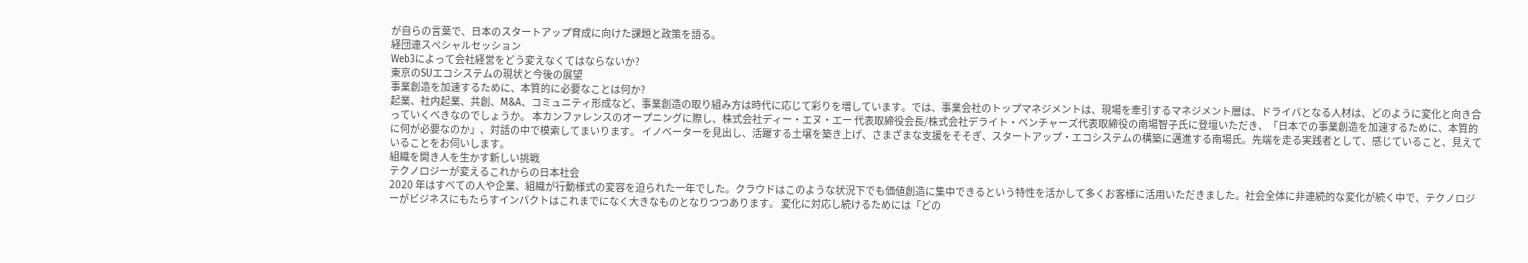が自らの言葉で、日本のスタートアップ育成に向けた課題と政策を語る。
経団連スペシャルセッション
Web3によって会社経営をどう変えなくてはならないか?
東京のSUエコシステムの現状と今後の展望
事業創造を加速するために、本質的に必要なことは何か?
起業、社内起業、共創、M&A、コミュニティ形成など、事業創造の取り組み方は時代に応じて彩りを増しています。では、事業会社のトップマネジメントは、現場を牽引するマネジメント層は、ドライバとなる人材は、どのように変化と向き合っていくべきなのでしょうか。 本カンファレンスのオープニングに際し、株式会社ディー・エヌ・エー 代表取締役会長/株式会社デライト・ベンチャーズ代表取締役の南場智子氏に登壇いただき、「日本での事業創造を加速するために、本質的に何が必要なのか」、対話の中で模索してまいります。 イノベーターを見出し、活躍する土壌を築き上げ、さまざまな支援をそそぎ、スタートアップ・エコシステムの構築に邁進する南場氏。先端を走る実践者として、感じていること、見えていることをお伺いします。
組織を開き人を生かす新しい挑戦
テクノロジーが変えるこれからの日本社会
2020 年はすべての人や企業、組織が行動様式の変容を迫られた一年でした。クラウドはこのような状況下でも価値創造に集中できるという特性を活かして多くお客様に活用いただきました。社会全体に非連続的な変化が続く中で、テクノロジーがビジネスにもたらすインパクトはこれまでになく大きなものとなりつつあります。 変化に対応し続けるためには「どの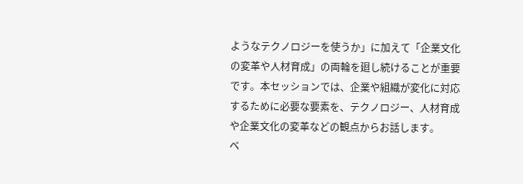ようなテクノロジーを使うか」に加えて「企業文化の変革や人材育成」の両輪を廻し続けることが重要です。本セッションでは、企業や組織が変化に対応するために必要な要素を、テクノロジー、人材育成や企業文化の変革などの観点からお話します。
ベ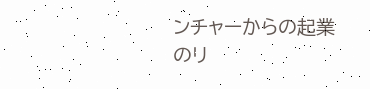ンチャーからの起業のリ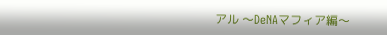アル 〜DeNAマフィア編〜